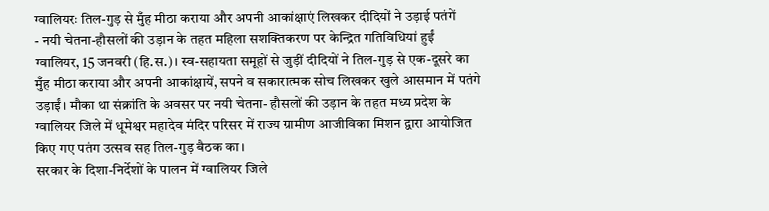ग्वालियरः तिल-गुड़ से मुँह मीठा कराया और अपनी आकांक्षाएं लिखकर दीदियों ने उड़ाई पतंगें
- नयी चेतना-हौसलों की उड़ान के तहत महिला सशक्तिकरण पर केन्द्रित गतिविधियां हुईं
ग्वालियर, 15 जनवरी (हि.स.)। स्व-सहायता समूहों से जुड़ीं दीदियों ने तिल-गुड़ से एक-दूसरे का मुँह मीठा कराया और अपनी आकांक्षायें, सपने व सकारात्मक सोच लिखकर खुले आसमान में पतंगे उड़ाईं। मौका था संक्रांति के अवसर पर नयी चेतना- हौसलों की उड़ान के तहत मध्य प्रदेश के ग्वालियर जिले में धूमेश्वर महादेव मंदिर परिसर में राज्य ग्रामीण आजीविका मिशन द्वारा आयोजित किए गए पतंग उत्सव सह तिल-गुड़ बैठक का।
सरकार के दिशा-निर्देशों के पालन में ग्वालियर जिले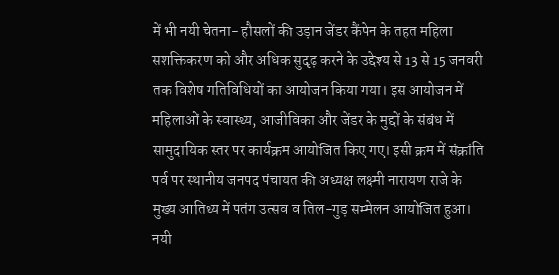में भी नयी चेतना- हौसलों की उड़ान जेंडर कैंपेन के तहत महिला सशक्तिकरण को और अधिक सुदृढ़ करने के उद्देश्य से 13 से 15 जनवरी तक विशेष गतिविधियों का आयोजन किया गया। इस आयोजन में महिलाओं के स्वास्थ्य, आजीविका और जेंडर के मुद्दों के संबंध में सामुदायिक स्तर पर कार्यक्रम आयोजित किए गए। इसी क्रम में संक्रांति पर्व पर स्थानीय जनपद पंचायत की अध्यक्ष लक्ष्मी नारायण राजे के मुख्य आतिथ्य में पतंग उत्सव व तिल-गुड़ सम्मेलन आयोजित हुआ। नयी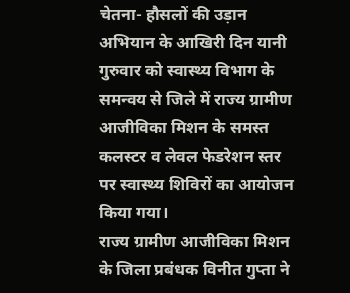चेतना- हौसलों की उड़ान अभियान के आखिरी दिन यानी गुरुवार को स्वास्थ्य विभाग के समन्वय से जिले में राज्य ग्रामीण आजीविका मिशन के समस्त कलस्टर व लेवल फेडरेशन स्तर पर स्वास्थ्य शिविरों का आयोजन किया गया।
राज्य ग्रामीण आजीविका मिशन के जिला प्रबंधक विनीत गुप्ता ने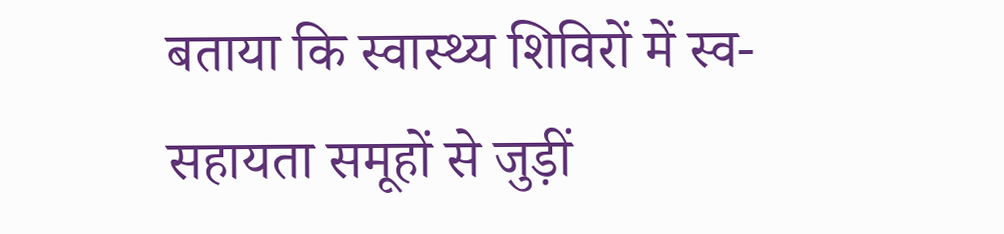बताया कि स्वास्थ्य शिविरों में स्व-सहायता समूहों से जुड़ीं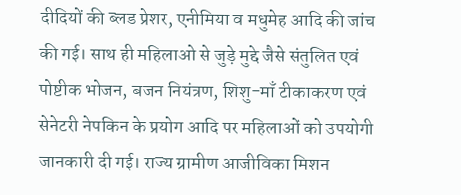दीदियों की ब्लड प्रेशर, एनीमिया व मधुमेह आदि की जांच की गई। साथ ही महिलाओ से जुड़े मुद्दे जैसे संतुलित एवं पोष्टीक भोजन, बजन नियंत्रण, शिशु-माँ टीकाकरण एवं सेनेटरी नेपकिन के प्रयोग आदि पर महिलाओं को उपयोगी जानकारी दी गई। राज्य ग्रामीण आजीविका मिशन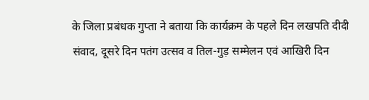के जिला प्रबंधक गुप्ता ने बताया कि कार्यक्रम के पहले दिन लखपति दीदी संवाद, दूसरे दिन पतंग उत्सव व तिल-गुड़ सम्मेलन एवं आखिरी दिन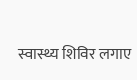स्वास्थ्य शिविर लगाए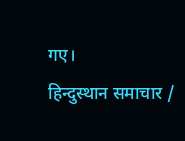गए।
हिन्दुस्थान समाचार /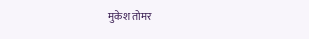मुकेश तोमर